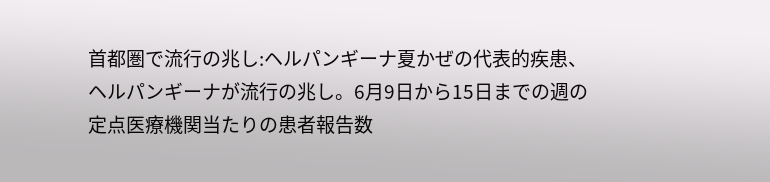首都圏で流行の兆し:ヘルパンギーナ夏かぜの代表的疾患、ヘルパンギーナが流行の兆し。6月9日から15日までの週の定点医療機関当たりの患者報告数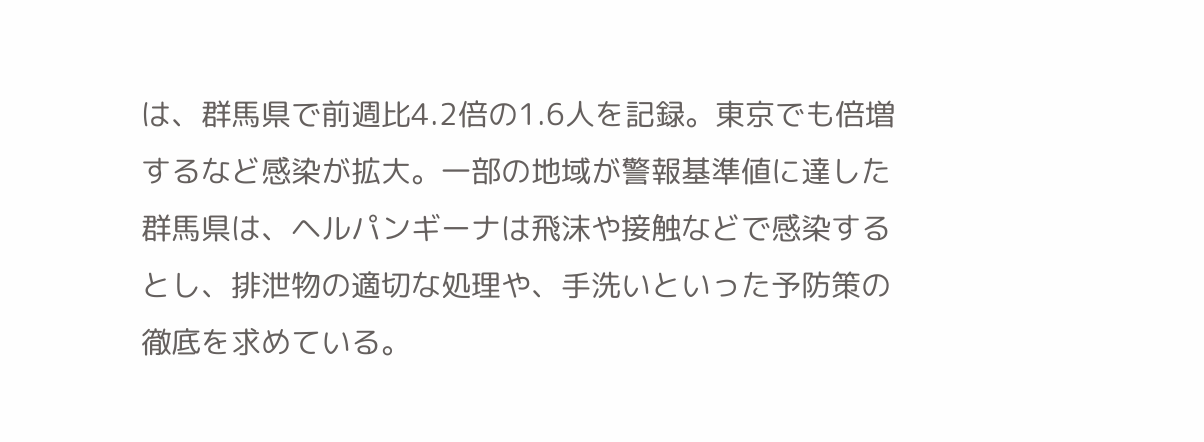は、群馬県で前週比4.2倍の1.6人を記録。東京でも倍増するなど感染が拡大。一部の地域が警報基準値に達した群馬県は、ヘルパンギーナは飛沫や接触などで感染するとし、排泄物の適切な処理や、手洗いといった予防策の徹底を求めている。